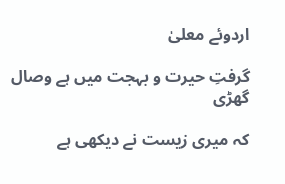اردوئے معلیٰ

گرفتِ حیرت و بہجت میں ہے وصال گھڑی

کہ میری زیست نے دیکھی ہے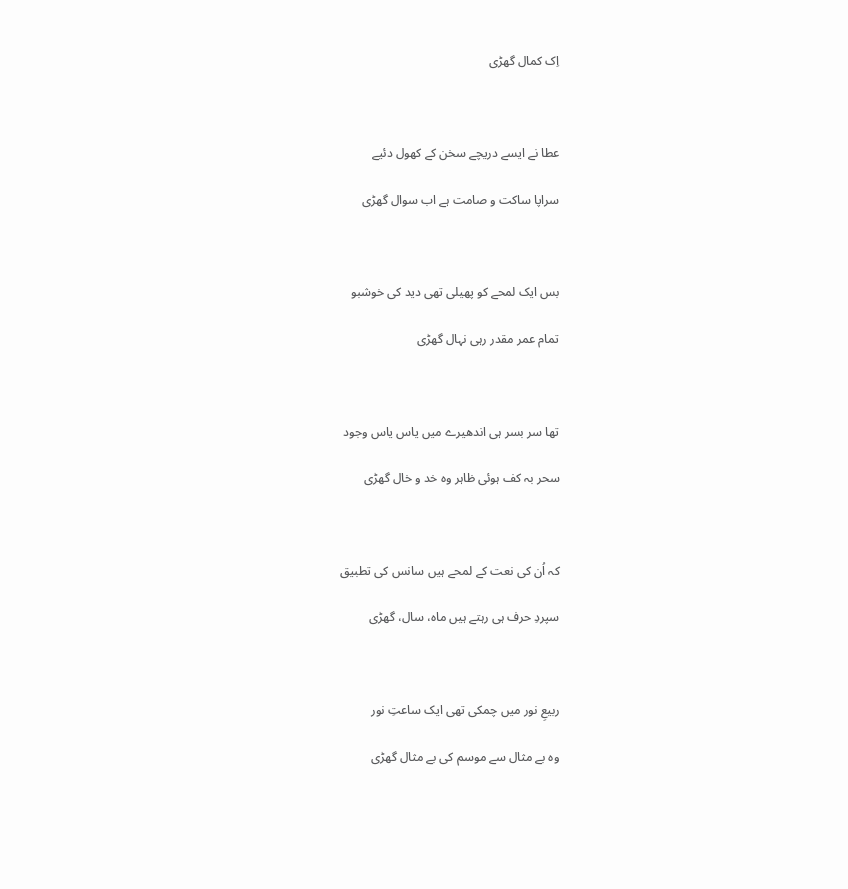اِک کمال گھڑی



عطا نے ایسے دریچے سخن کے کھول دئیے

سراپا ساکت و صامت ہے اب سوال گھڑی



بس ایک لمحے کو پھیلی تھی دید کی خوشبو

تمام عمر مقدر رہی نہال گھڑی



تھا سر بسر ہی اندھیرے میں یاس یاس وجود

سحر بہ کف ہوئی ظاہر وہ خد و خال گھڑی



کہ اُن کی نعت کے لمحے ہیں سانس کی تطبیق

سپردِ حرف ہی رہتے ہیں ماہ، سال، گھڑی



ربیعِ نور میں چمکی تھی ایک ساعتِ نور

وہ بے مثال سے موسم کی بے مثال گھڑی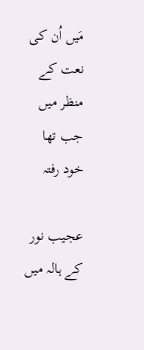مَیں اُن کی نعت کے منظر میں جب تھا خود رفتہ

عجیب نور کے ہالہ میں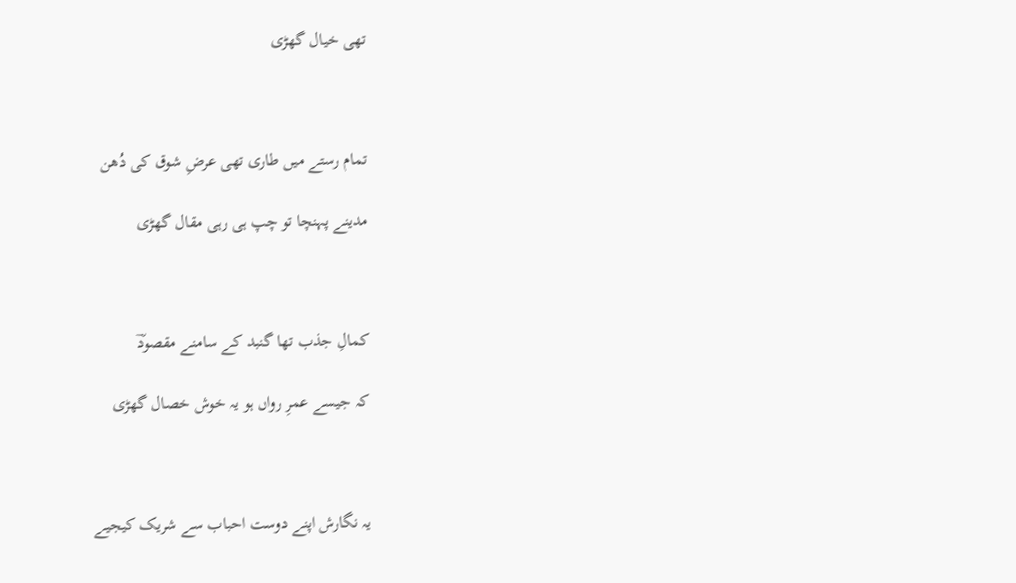تھی خیال گھڑی



تمام رستے میں طاری تھی عرضِ شوق کی دُھن

مدینے پہنچا تو چپ ہی رہی مقال گھڑی



کمالِ جذب تھا گنبد کے سامنے مقصودؔ

کہ جیسے عمرِ رواں ہو یہ خوش خصال گھڑی



یہ نگارش اپنے دوست احباب سے شریک کیجیے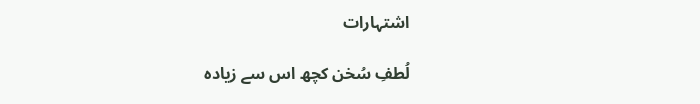اشتہارات

لُطفِ سُخن کچھ اس سے زیادہ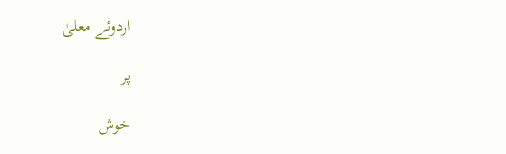اردوئے معلیٰ

پر

خوش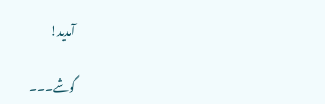آمدید!

گوشے۔۔۔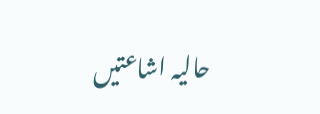حالیہ اشاعتیں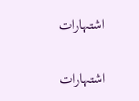اشتہارات

اشتہارات